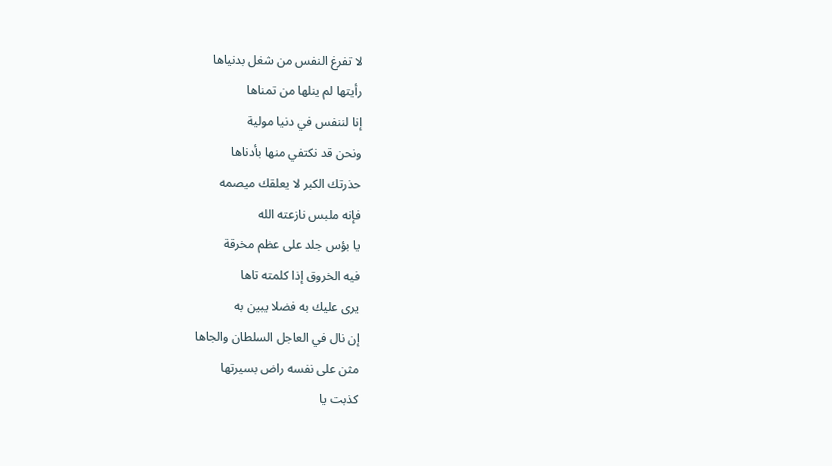لا تفرغ النفس من شغل بدنياها
رأيتها لم ينلها من تمناها
إنا لننفس في دنيا مولية
ونحن قد نكتفي منها بأدناها
حذرتك الكبر لا يعلقك ميصمه
فإنه ملبس نازعته الله
يا بؤس جلد على عظم مخرقة
فيه الخروق إذا كلمته تاها
يرى عليك به فضلا يبين به
إن نال في العاجل السلطان والجاها
مثن على نفسه راض بسيرتها
كذبت يا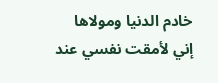خادم الدنيا ومولاها
إني لأمقت نفسي عند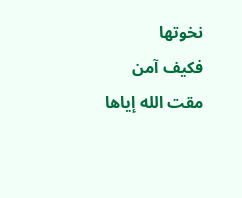نخوتها
فكيف آمن مقت الله إياها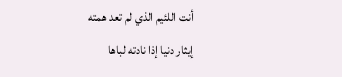أنت اللئيم الذي لم تعد همته
إيثار دنيا إذا نادته لباها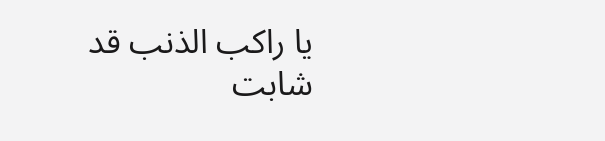يا راكب الذنب قد شابت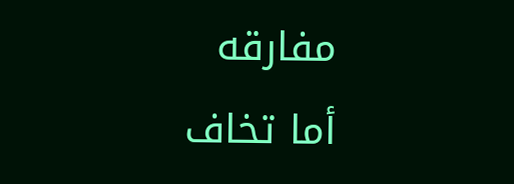مفارقه
أما تخاف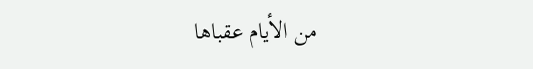من الأيام عقباها